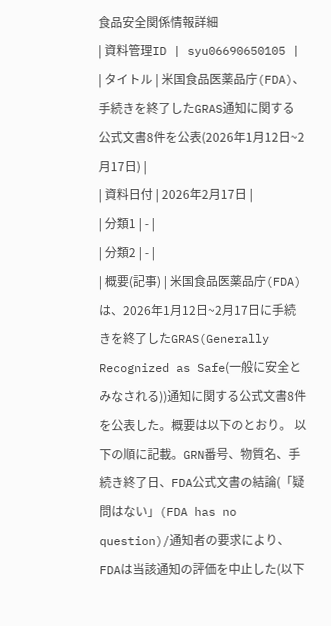食品安全関係情報詳細
| 資料管理ID | syu06690650105 |
| タイトル | 米国食品医薬品庁(FDA)、手続きを終了したGRAS通知に関する公式文書8件を公表(2026年1月12日~2月17日) |
| 資料日付 | 2026年2月17日 |
| 分類1 | - |
| 分類2 | - |
| 概要(記事) | 米国食品医薬品庁(FDA)は、2026年1月12日~2月17日に手続きを終了したGRAS(Generally Recognized as Safe(一般に安全とみなされる))通知に関する公式文書8件を公表した。概要は以下のとおり。 以下の順に記載。GRN番号、物質名、手続き終了日、FDA公式文書の結論(「疑問はない」(FDA has no question)/通知者の要求により、FDAは当該通知の評価を中止した(以下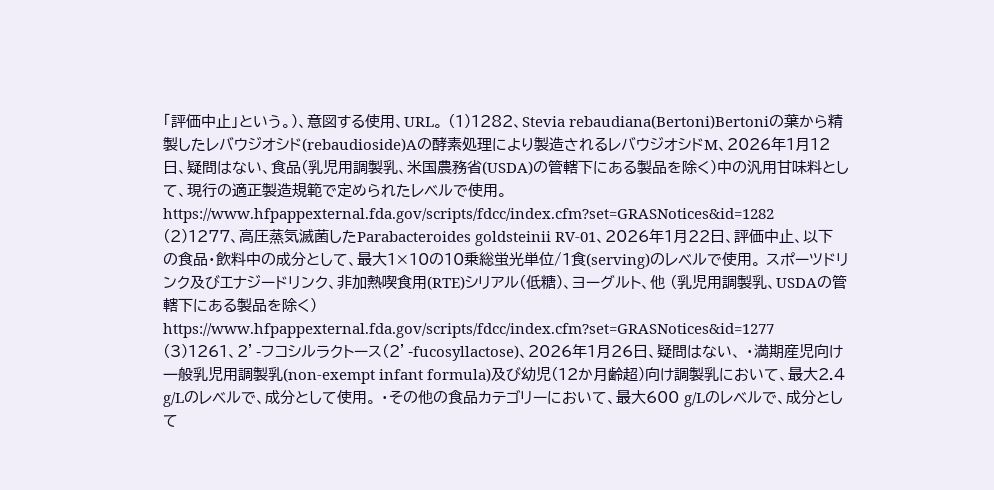「評価中止」という。)、意図する使用、URL。 (1)1282、Stevia rebaudiana(Bertoni)Bertoniの葉から精製したレバウジオシド(rebaudioside)Aの酵素処理により製造されるレバウジオシドM、2026年1月12日、疑問はない、食品(乳児用調製乳、米国農務省(USDA)の管轄下にある製品を除く)中の汎用甘味料として、現行の適正製造規範で定められたレベルで使用。 https://www.hfpappexternal.fda.gov/scripts/fdcc/index.cfm?set=GRASNotices&id=1282 (2)1277、高圧蒸気滅菌したParabacteroides goldsteinii RV-01、2026年1月22日、評価中止、以下の食品・飲料中の成分として、最大1×10の10乗総蛍光単位/1食(serving)のレベルで使用。 スポーツドリンク及びエナジードリンク、非加熱喫食用(RTE)シリアル(低糖)、ヨーグルト、他 (乳児用調製乳、USDAの管轄下にある製品を除く) https://www.hfpappexternal.fda.gov/scripts/fdcc/index.cfm?set=GRASNotices&id=1277 (3)1261、2’-フコシルラクトース(2’-fucosyllactose)、2026年1月26日、疑問はない、 ・満期産児向け一般乳児用調製乳(non-exempt infant formula)及び幼児(12か月齢超)向け調製乳において、最大2.4 g/Lのレベルで、成分として使用。 ・その他の食品カテゴリーにおいて、最大600 g/Lのレベルで、成分として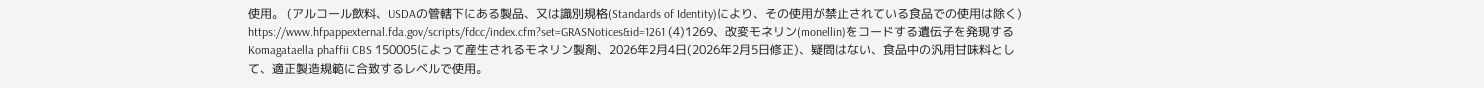使用。 (アルコール飲料、USDAの管轄下にある製品、又は識別規格(Standards of Identity)により、その使用が禁止されている食品での使用は除く) https://www.hfpappexternal.fda.gov/scripts/fdcc/index.cfm?set=GRASNotices&id=1261 (4)1269、改変モネリン(monellin)をコードする遺伝子を発現するKomagataella phaffii CBS 150005によって産生されるモネリン製剤、2026年2月4日(2026年2月5日修正)、疑問はない、食品中の汎用甘味料として、適正製造規範に合致するレベルで使用。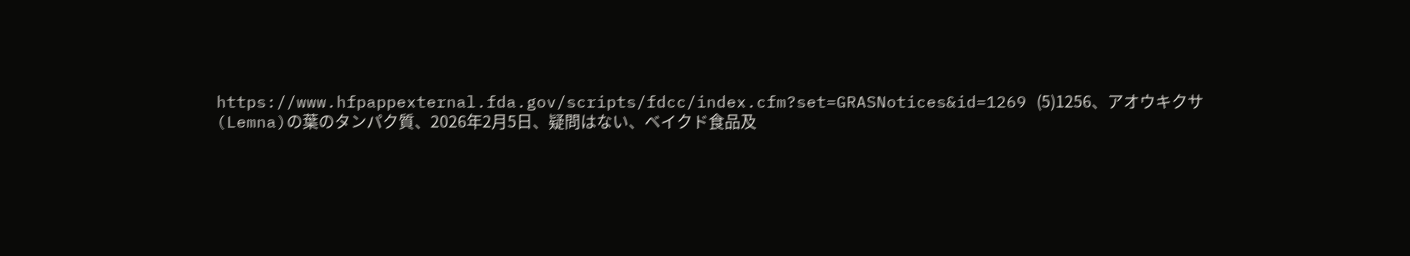https://www.hfpappexternal.fda.gov/scripts/fdcc/index.cfm?set=GRASNotices&id=1269 (5)1256、アオウキクサ(Lemna)の葉のタンパク質、2026年2月5日、疑問はない、ベイクド食品及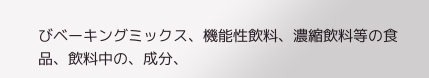びベーキングミックス、機能性飲料、濃縮飲料等の食品、飲料中の、成分、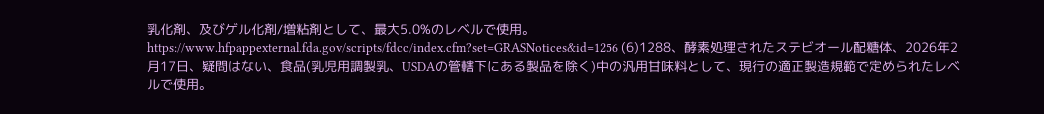乳化剤、及びゲル化剤/増粘剤として、最大5.0%のレベルで使用。 https://www.hfpappexternal.fda.gov/scripts/fdcc/index.cfm?set=GRASNotices&id=1256 (6)1288、酵素処理されたステビオール配糖体、2026年2月17日、疑問はない、食品(乳児用調製乳、USDAの管轄下にある製品を除く)中の汎用甘味料として、現行の適正製造規範で定められたレベルで使用。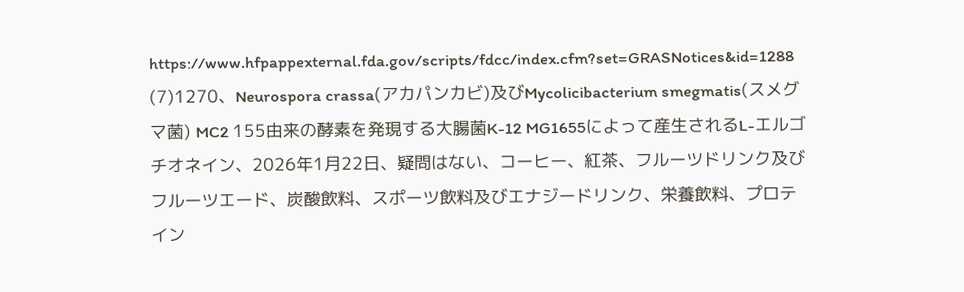https://www.hfpappexternal.fda.gov/scripts/fdcc/index.cfm?set=GRASNotices&id=1288 (7)1270、Neurospora crassa(アカパンカビ)及びMycolicibacterium smegmatis(スメグマ菌) MC2 155由来の酵素を発現する大腸菌K-12 MG1655によって産生されるL-エルゴチオネイン、2026年1月22日、疑問はない、コーヒー、紅茶、フルーツドリンク及びフルーツエード、炭酸飲料、スポーツ飲料及びエナジードリンク、栄養飲料、プロテイン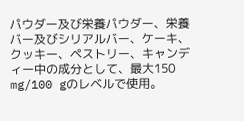パウダー及び栄養パウダー、栄養バー及びシリアルバー、ケーキ、クッキー、ペストリー、キャンディー中の成分として、最大150 mg/100 gのレベルで使用。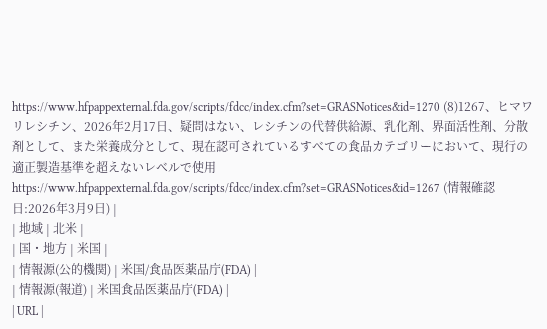https://www.hfpappexternal.fda.gov/scripts/fdcc/index.cfm?set=GRASNotices&id=1270 (8)1267、ヒマワリレシチン、2026年2月17日、疑問はない、レシチンの代替供給源、乳化剤、界面活性剤、分散剤として、また栄養成分として、現在認可されているすべての食品カテゴリーにおいて、現行の適正製造基準を超えないレベルで使用 https://www.hfpappexternal.fda.gov/scripts/fdcc/index.cfm?set=GRASNotices&id=1267 (情報確認日:2026年3月9日) |
| 地域 | 北米 |
| 国・地方 | 米国 |
| 情報源(公的機関) | 米国/食品医薬品庁(FDA) |
| 情報源(報道) | 米国食品医薬品庁(FDA) |
| URL |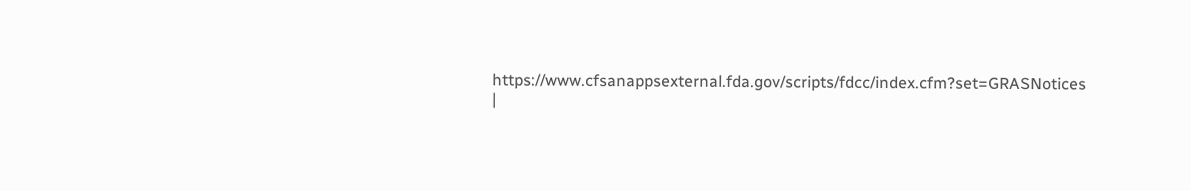https://www.cfsanappsexternal.fda.gov/scripts/fdcc/index.cfm?set=GRASNotices |